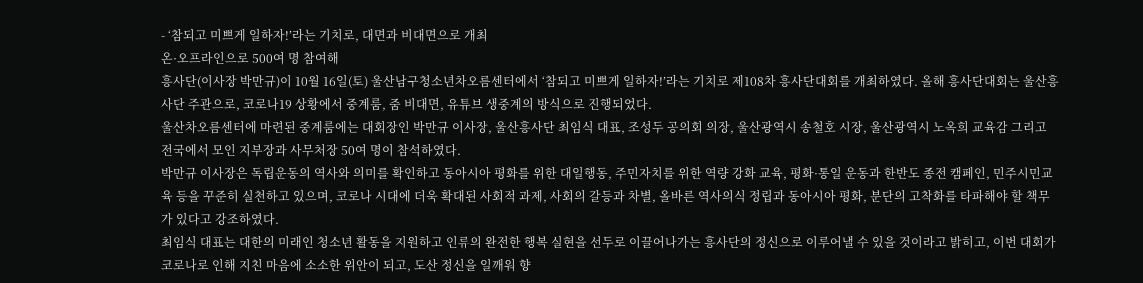- ‘참되고 미쁘게 일하자!’라는 기치로, 대면과 비대면으로 개최
온·오프라인으로 500여 명 참여해
흥사단(이사장 박만규)이 10월 16일(토) 울산남구청소년차오름센터에서 ‘참되고 미쁘게 일하자!’라는 기치로 제108차 흥사단대회를 개최하였다. 올해 흥사단대회는 울산흥사단 주관으로, 코로나19 상황에서 중계룸, 줌 비대면, 유튜브 생중계의 방식으로 진행되었다.
울산차오름센터에 마련된 중계룸에는 대회장인 박만규 이사장, 울산흥사단 최임식 대표, 조성두 공의회 의장, 울산광역시 송철호 시장, 울산광역시 노옥희 교육감 그리고 전국에서 모인 지부장과 사무처장 50여 명이 참석하였다.
박만규 이사장은 독립운동의 역사와 의미를 확인하고 동아시아 평화를 위한 대일행동, 주민자치를 위한 역량 강화 교육, 평화·통일 운동과 한반도 종전 캠페인, 민주시민교육 등을 꾸준히 실천하고 있으며, 코로나 시대에 더욱 확대된 사회적 과제, 사회의 갈등과 차별, 올바른 역사의식 정립과 동아시아 평화, 분단의 고착화를 타파해야 할 책무가 있다고 강조하였다.
최임식 대표는 대한의 미래인 청소년 활동을 지원하고 인류의 완전한 행복 실현을 선두로 이끌어나가는 흥사단의 정신으로 이루어낼 수 있을 것이라고 밝히고, 이번 대회가 코로나로 인해 지친 마음에 소소한 위안이 되고, 도산 정신을 일깨워 향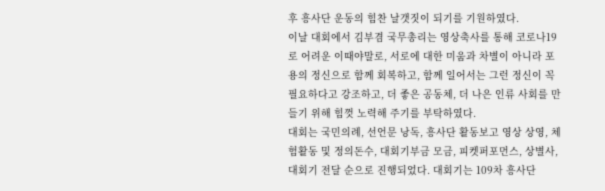후 흥사단 운동의 힘찬 날갯짓이 되기를 기원하였다.
이날 대회에서 김부겸 국무총리는 영상축사를 통해 코로나19로 어려운 이때야말로, 서로에 대한 미움과 차별이 아니라 포용의 정신으로 함께 회복하고, 함께 일어서는 그런 정신이 꼭 필요하다고 강조하고, 더 좋은 공동체, 더 나은 인류 사회를 만들기 위해 힘껏 노력해 주기를 부탁하였다.
대회는 국민의례, 선언문 낭독, 흥사단 활동보고 영상 상영, 체험활동 및 정의돈수, 대회기부금 모금, 피켓퍼포먼스, 상별사, 대회기 전달 순으로 진행되었다. 대회기는 109차 흥사단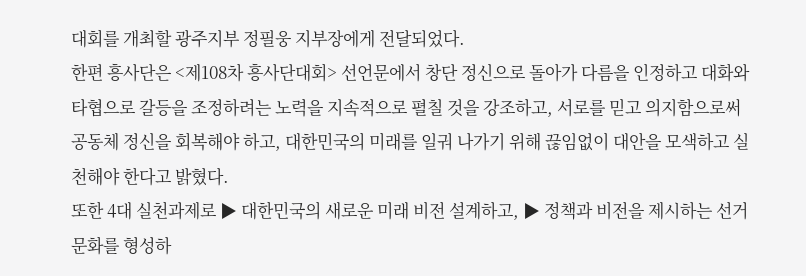대회를 개최할 광주지부 정필웅 지부장에게 전달되었다.
한편 흥사단은 <제108차 흥사단대회> 선언문에서 창단 정신으로 돌아가 다름을 인정하고 대화와 타협으로 갈등을 조정하려는 노력을 지속적으로 펼칠 것을 강조하고, 서로를 믿고 의지함으로써 공동체 정신을 회복해야 하고, 대한민국의 미래를 일궈 나가기 위해 끊임없이 대안을 모색하고 실천해야 한다고 밝혔다.
또한 4대 실천과제로 ▶ 대한민국의 새로운 미래 비전 설계하고, ▶ 정책과 비전을 제시하는 선거문화를 형성하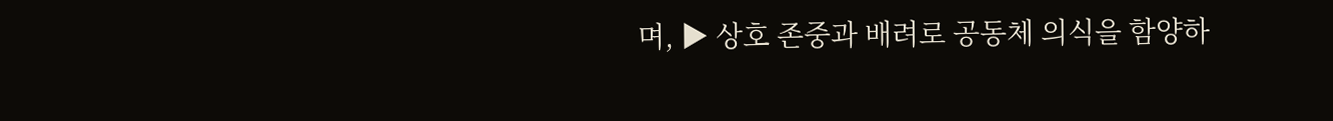며, ▶ 상호 존중과 배려로 공동체 의식을 함양하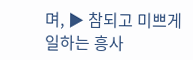며, ▶ 참되고 미쁘게 일하는 흥사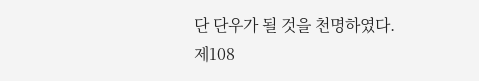단 단우가 될 것을 천명하였다.
제108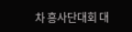차 흥사단대회 대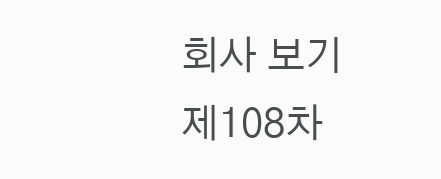회사 보기
제108차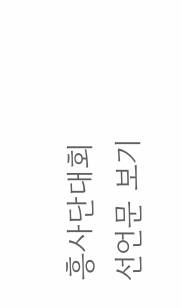흥사단대회 선언문 보기